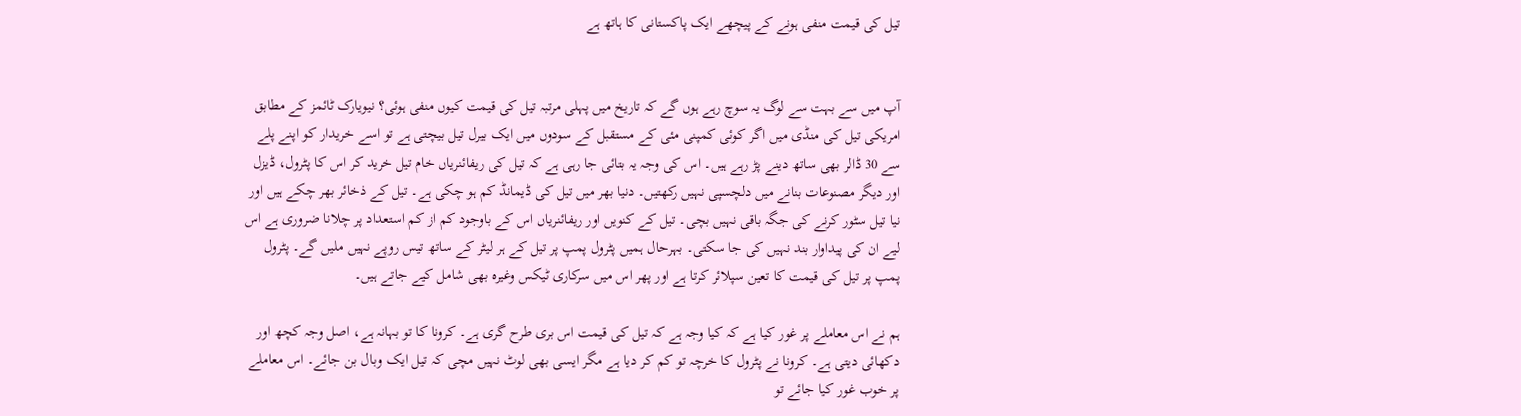تیل کی قیمت منفی ہونے کے پیچھے ایک پاکستانی کا ہاتھ ہے


آپ میں سے بہت سے لوگ یہ سوچ رہے ہوں گے کہ تاریخ میں پہلی مرتبہ تیل کی قیمت کیوں منفی ہوئی؟ نیویارک ٹائمز کے مطابق امریکی تیل کی منڈی میں اگر کوئی کمپنی مئی کے مستقبل کے سودوں میں ایک بیرل تیل بیچتی ہے تو اسے خریدار کو اپنے پلے سے 30 ڈالر بھی ساتھ دینے پڑ رہے ہیں۔ اس کی وجہ یہ بتائی جا رہی ہے کہ تیل کی ریفائنریاں خام تیل خرید کر اس کا پٹرول، ڈیزل اور دیگر مصنوعات بنانے میں دلچسپی نہیں رکھتیں۔ دنیا بھر میں تیل کی ڈیمانڈ کم ہو چکی ہے۔ تیل کے ذخائر بھر چکے ہیں اور نیا تیل سٹور کرنے کی جگہ باقی نہیں بچی۔ تیل کے کنویں اور ریفائنریاں اس کے باوجود کم از کم استعداد پر چلانا ضروری ہے اس لیے ان کی پیداوار بند نہیں کی جا سکتی۔ بہرحال ہمیں پٹرول پمپ پر تیل کے ہر لیٹر کے ساتھ تیس روپے نہیں ملیں گے۔ پٹرول پمپ پر تیل کی قیمت کا تعین سپلائر کرتا ہے اور پھر اس میں سرکاری ٹیکس وغیرہ بھی شامل کیے جاتے ہیں۔

ہم نے اس معاملے پر غور کیا ہے کہ کیا وجہ ہے کہ تیل کی قیمت اس بری طرح گری ہے۔ کرونا کا تو بہانہ ہے، اصل وجہ کچھ اور دکھائی دیتی ہے۔ کرونا نے پٹرول کا خرچہ تو کم کر دیا ہے مگر ایسی بھی لوٹ نہیں مچی کہ تیل ایک وبال بن جائے۔ اس معاملے پر خوب غور کیا جائے تو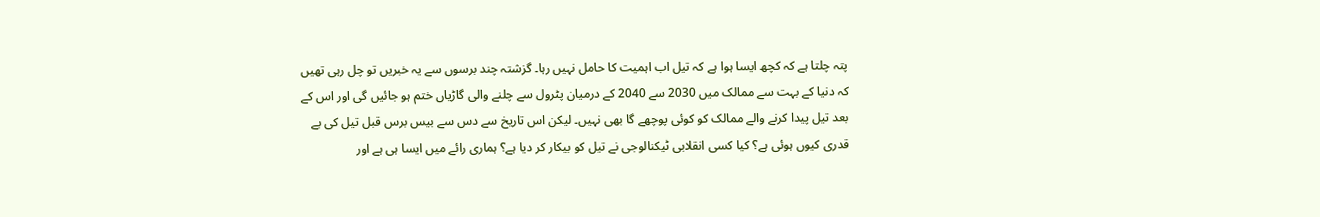پتہ چلتا ہے کہ کچھ ایسا ہوا ہے کہ تیل اب اہمیت کا حامل نہیں رہا۔ گزشتہ چند برسوں سے یہ خبریں تو چل رہی تھیں کہ دنیا کے بہت سے ممالک میں 2030 سے 2040 کے درمیان پٹرول سے چلنے والی گاڑیاں ختم ہو جائیں گی اور اس کے بعد تیل پیدا کرنے والے ممالک کو کوئی پوچھے گا بھی نہیں۔ لیکن اس تاریخ سے دس سے بیس برس قبل تیل کی بے قدری کیوں ہوئی ہے؟ کیا کسی انقلابی ٹیکنالوجی نے تیل کو بیکار کر دیا ہے؟ ہماری رائے میں ایسا ہی ہے اور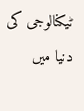ٹیکنالوجی کی دنیا میں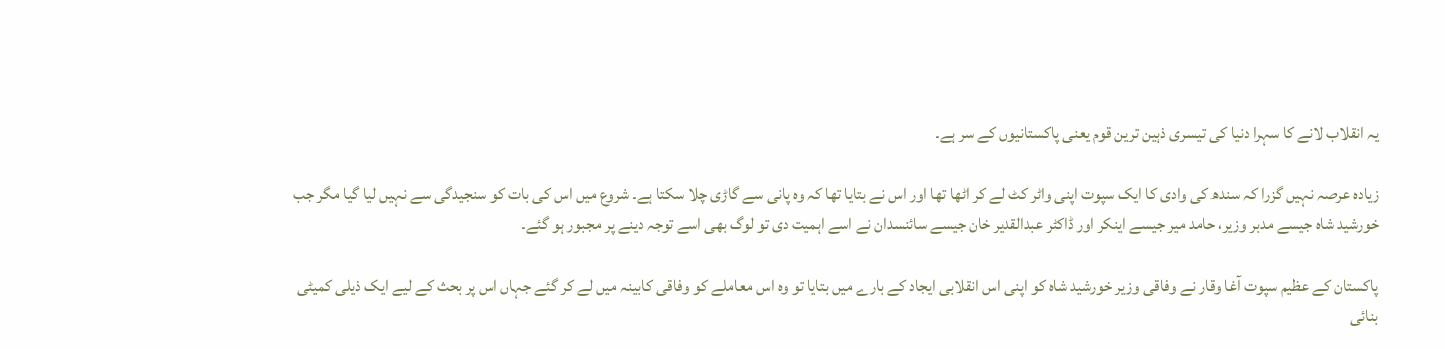یہ انقلاب لانے کا سہرا دنیا کی تیسری ذہین ترین قوم یعنی پاکستانیوں کے سر ہے۔

زیادہ عرصہ نہیں گزرا کہ سندھ کی وادی کا ایک سپوت اپنی واٹر کٹ لے کر اٹھا تھا اور اس نے بتایا تھا کہ وہ پانی سے گاڑی چلا سکتا ہے۔ شروع میں اس کی بات کو سنجیدگی سے نہیں لیا گیا مگر جب خورشید شاہ جیسے مدبر وزیر، حامد میر جیسے اینکر اور ڈاکٹر عبدالقدیر خان جیسے سائنسدان نے اسے اہمیت دی تو لوگ بھی اسے توجہ دینے پر مجبور ہو گئے۔

پاکستان کے عظیم سپوت آغا وقار نے وفاقی وزیر خورشید شاہ کو اپنی اس انقلابی ایجاد کے بارے میں بتایا تو وہ اس معاملے کو وفاقی کابینہ میں لے کر گئے جہاں اس پر بحث کے لیے ایک ذیلی کمیٹی بنائی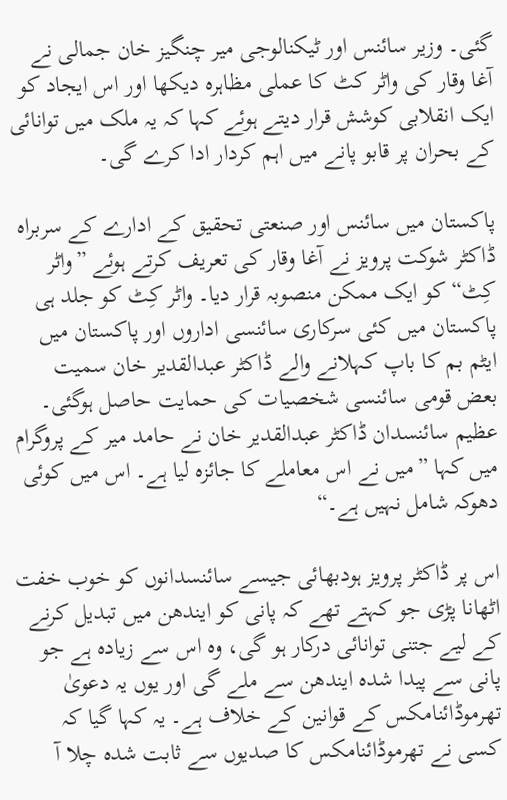گئی۔ وزیر سائنس اور ٹیکنالوجی میر چنگیز خان جمالی نے آغا وقار کی واٹر کٹ کا عملی مظاہرہ دیکھا اور اس ایجاد کو ایک انقلابی کوشش قرار دیتے ہوئے کہا کہ یہ ملک میں توانائی کے بحران پر قابو پانے میں اہم کردار ادا کرے گی۔

پاکستان میں سائنس اور صنعتی تحقیق کے ادارے کے سربراہ ڈاکٹر شوکت پرویز نے آغا وقار کی تعریف کرتے ہوئے ”واٹر کِٹ“ کو ایک ممکن منصوبہ قرار دیا۔ واٹر کِٹ کو جلد ہی پاکستان میں کئی سرکاری سائنسی اداروں اور پاکستان میں ایٹم بم کا باپ کہلانے والے ڈاکٹر عبدالقدیر خان سمیت بعض قومی سائنسی شخصیات کی حمایت حاصل ہوگئی۔ عظیم سائنسدان ڈاکٹر عبدالقدیر خان نے حامد میر کے پروگرام میں کہا ”میں نے اس معاملے کا جائزہ لیا ہے۔ اس میں کوئی دھوکہ شامل نہیں ہے۔“

اس پر ڈاکٹر پرویز ہودبھائی جیسے سائنسدانوں کو خوب خفت اٹھانا پڑی جو کہتے تھے کہ پانی کو ایندھن میں تبدیل کرنے کے لیے جتنی توانائی درکار ہو گی، وہ اس سے زیادہ ہے جو پانی سے پیدا شدہ ایندھن سے ملے گی اور یوں یہ دعویٰ تھرموڈائنامکس کے قوانین کے خلاف ہے۔ یہ کہا گیا کہ کسی نے تھرموڈائنامکس کا صدیوں سے ثابت شدہ چلا آ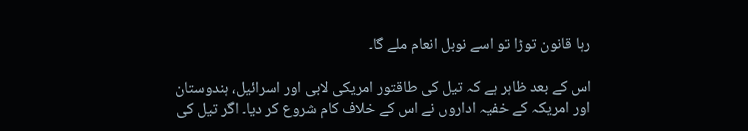رہا قانون توڑا تو اسے نوبل انعام ملے گا۔

اس کے بعد ظاہر ہے کہ تیل کی طاقتور امریکی لابی اور اسرائیل، ہندوستان اور امریکہ کے خفیہ اداروں نے اس کے خلاف کام شروع کر دیا۔ اگر تیل کی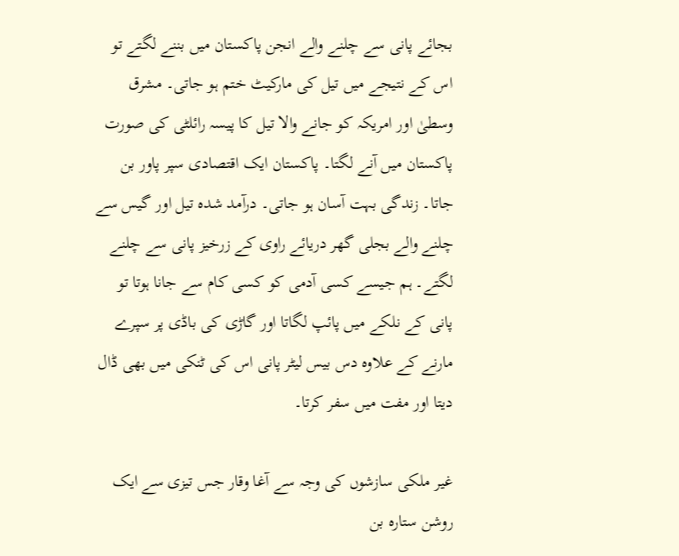بجائے پانی سے چلنے والے انجن پاکستان میں بننے لگتے تو اس کے نتیجے میں تیل کی مارکیٹ ختم ہو جاتی۔ مشرق وسطیٰ اور امریکہ کو جانے والا تیل کا پیسہ رائلٹی کی صورت پاکستان میں آنے لگتا۔ پاکستان ایک اقتصادی سپر پاور بن جاتا۔ زندگی بہت آسان ہو جاتی۔ درآمد شدہ تیل اور گیس سے چلنے والے بجلی گھر دریائے راوی کے زرخیز پانی سے چلنے لگتے۔ ہم جیسے کسی آدمی کو کسی کام سے جانا ہوتا تو پانی کے نلکے میں پائپ لگاتا اور گاڑی کی باڈی پر سپرے مارنے کے علاوہ دس بیس لیٹر پانی اس کی ٹنکی میں بھی ڈال دیتا اور مفت میں سفر کرتا۔

غیر ملکی سازشوں کی وجہ سے آغا وقار جس تیزی سے ایک روشن ستارہ بن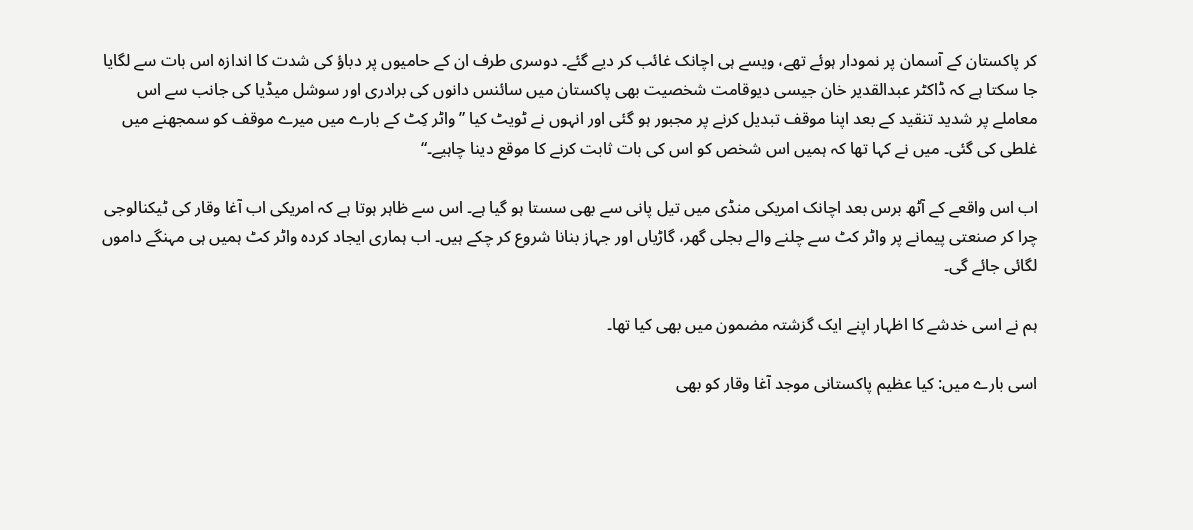کر پاکستان کے آسمان پر نمودار ہوئے تھے، ویسے ہی اچانک غائب کر دیے گئے۔ دوسری طرف ان کے حامیوں پر دباؤ کی شدت کا اندازہ اس بات سے لگایا جا سکتا ہے کہ ڈاکٹر عبدالقدیر خان جیسی دیوقامت شخصیت بھی پاکستان میں سائنس دانوں کی برادری اور سوشل میڈیا کی جانب سے اس معاملے پر شدید تنقید کے بعد اپنا موقف تبدیل کرنے پر مجبور ہو گئی اور انہوں نے ٹویٹ کیا ”واٹر کِٹ کے بارے میں میرے موقف کو سمجھنے میں غلطی کی گئی۔ میں نے کہا تھا کہ ہمیں اس شخص کو اس کی بات ثابت کرنے کا موقع دینا چاہیے۔“

اب اس واقعے کے آٹھ برس بعد اچانک امریکی منڈی میں تیل پانی سے بھی سستا ہو گیا ہے۔ اس سے ظاہر ہوتا ہے کہ امریکی اب آغا وقار کی ٹیکنالوجی چرا کر صنعتی پیمانے پر واٹر کٹ سے چلنے والے بجلی گھر، گاڑیاں اور جہاز بنانا شروع کر چکے ہیں۔ اب ہماری ایجاد کردہ واٹر کٹ ہمیں ہی مہنگے داموں لگائی جائے گی۔

ہم نے اسی خدشے کا اظہار اپنے ایک گزشتہ مضمون میں بھی کیا تھا۔

اسی بارے میں: کیا عظیم پاکستانی موجد آغا وقار کو بھی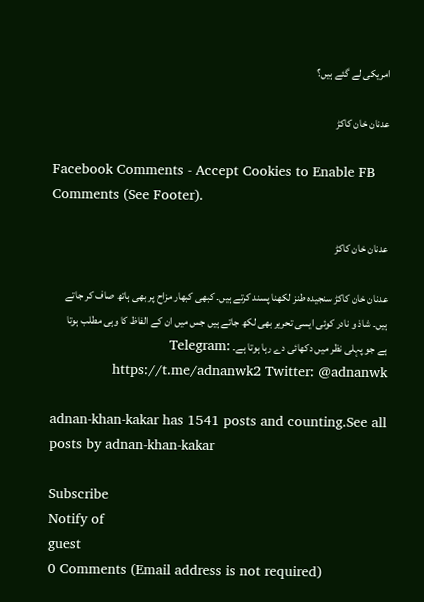امریکی لے گئے ہیں؟

عدنان خان کاکڑ

Facebook Comments - Accept Cookies to Enable FB Comments (See Footer).

عدنان خان کاکڑ

عدنان خان کاکڑ سنجیدہ طنز لکھنا پسند کرتے ہیں۔ کبھی کبھار مزاح پر بھی ہاتھ صاف کر جاتے ہیں۔ شاذ و نادر کوئی ایسی تحریر بھی لکھ جاتے ہیں جس میں ان کے الفاظ کا وہی مطلب ہوتا ہے جو پہلی نظر میں دکھائی دے رہا ہوتا ہے۔ Telegram: https://t.me/adnanwk2 Twitter: @adnanwk

adnan-khan-kakar has 1541 posts and counting.See all posts by adnan-khan-kakar

Subscribe
Notify of
guest
0 Comments (Email address is not required)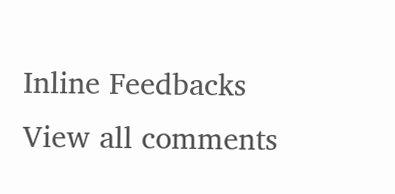Inline Feedbacks
View all comments